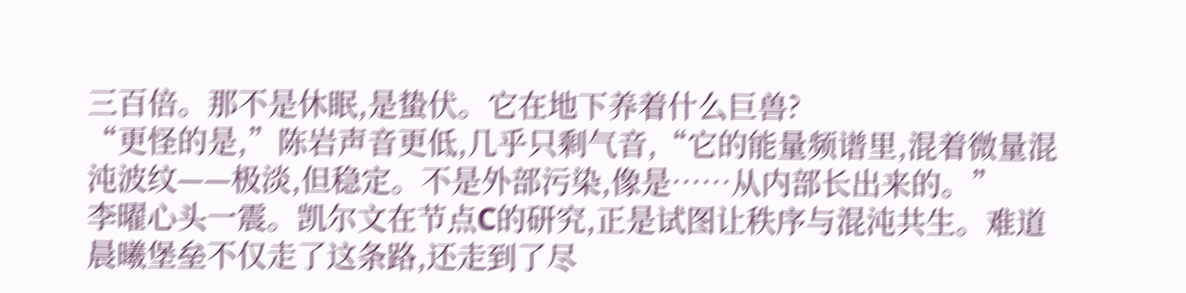三百倍。那不是休眠,是蛰伏。它在地下养着什么巨兽?
“更怪的是,”陈岩声音更低,几乎只剩气音,“它的能量频谱里,混着微量混沌波纹——极淡,但稳定。不是外部污染,像是……从内部长出来的。”
李曜心头一震。凯尔文在节点C的研究,正是试图让秩序与混沌共生。难道晨曦堡垒不仅走了这条路,还走到了尽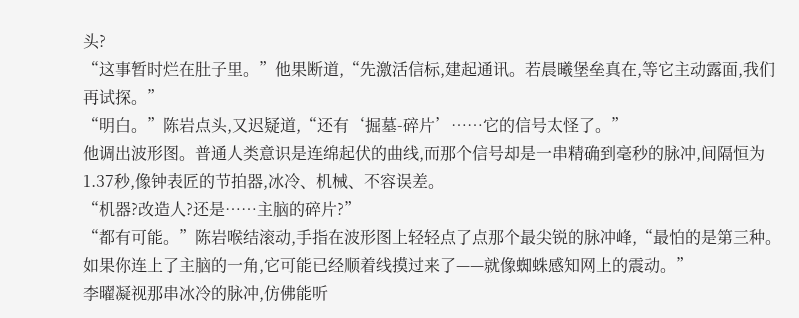头?
“这事暂时烂在肚子里。”他果断道,“先激活信标,建起通讯。若晨曦堡垒真在,等它主动露面,我们再试探。”
“明白。”陈岩点头,又迟疑道,“还有‘掘墓-碎片’……它的信号太怪了。”
他调出波形图。普通人类意识是连绵起伏的曲线,而那个信号却是一串精确到毫秒的脉冲,间隔恒为1.37秒,像钟表匠的节拍器,冰冷、机械、不容误差。
“机器?改造人?还是……主脑的碎片?”
“都有可能。”陈岩喉结滚动,手指在波形图上轻轻点了点那个最尖锐的脉冲峰,“最怕的是第三种。如果你连上了主脑的一角,它可能已经顺着线摸过来了——就像蜘蛛感知网上的震动。”
李曜凝视那串冰冷的脉冲,仿佛能听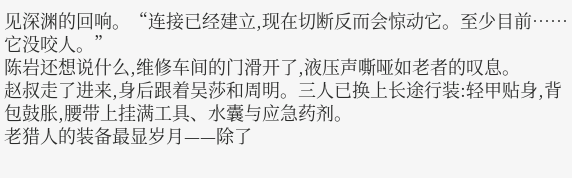见深渊的回响。“连接已经建立,现在切断反而会惊动它。至少目前……它没咬人。”
陈岩还想说什么,维修车间的门滑开了,液压声嘶哑如老者的叹息。
赵叔走了进来,身后跟着吴莎和周明。三人已换上长途行装:轻甲贴身,背包鼓胀,腰带上挂满工具、水囊与应急药剂。
老猎人的装备最显岁月——除了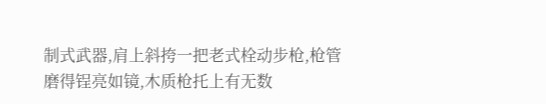制式武器,肩上斜挎一把老式栓动步枪,枪管磨得锃亮如镜,木质枪托上有无数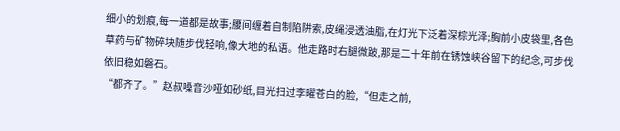细小的划痕,每一道都是故事;腰间缠着自制陷阱索,皮绳浸透油脂,在灯光下泛着深棕光泽;胸前小皮袋里,各色草药与矿物碎块随步伐轻响,像大地的私语。他走路时右腿微跛,那是二十年前在锈蚀峡谷留下的纪念,可步伐依旧稳如磐石。
“都齐了。”赵叔嗓音沙哑如砂纸,目光扫过李曜苍白的脸,“但走之前,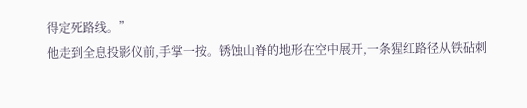得定死路线。”
他走到全息投影仪前,手掌一按。锈蚀山脊的地形在空中展开,一条猩红路径从铁砧刺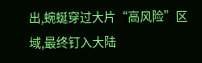出,蜿蜒穿过大片“高风险”区域,最终钉入大陆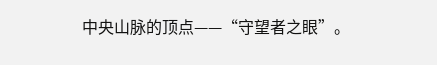中央山脉的顶点——“守望者之眼”。